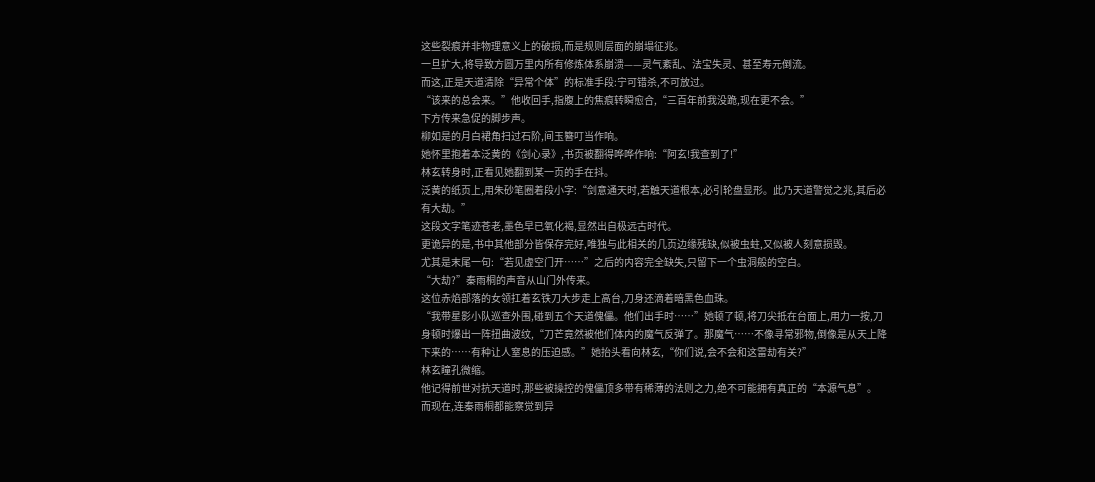这些裂痕并非物理意义上的破损,而是规则层面的崩塌征兆。
一旦扩大,将导致方圆万里内所有修炼体系崩溃——灵气紊乱、法宝失灵、甚至寿元倒流。
而这,正是天道清除“异常个体”的标准手段:宁可错杀,不可放过。
“该来的总会来。”他收回手,指腹上的焦痕转瞬愈合,“三百年前我没跪,现在更不会。”
下方传来急促的脚步声。
柳如是的月白裙角扫过石阶,间玉簪叮当作响。
她怀里抱着本泛黄的《剑心录》,书页被翻得哗哗作响:“阿玄!我查到了!”
林玄转身时,正看见她翻到某一页的手在抖。
泛黄的纸页上,用朱砂笔圈着段小字:“剑意通天时,若触天道根本,必引轮盘显形。此乃天道警觉之兆,其后必有大劫。”
这段文字笔迹苍老,墨色早已氧化褐,显然出自极远古时代。
更诡异的是,书中其他部分皆保存完好,唯独与此相关的几页边缘残缺,似被虫蛀,又似被人刻意损毁。
尤其是末尾一句:“若见虚空门开……”之后的内容完全缺失,只留下一个虫洞般的空白。
“大劫?”秦雨桐的声音从山门外传来。
这位赤焰部落的女领扛着玄铁刀大步走上高台,刀身还滴着暗黑色血珠。
“我带星影小队巡查外围,碰到五个天道傀儡。他们出手时……”她顿了顿,将刀尖抵在台面上,用力一按,刀身顿时爆出一阵扭曲波纹,“刀芒竟然被他们体内的魔气反弹了。那魔气……不像寻常邪物,倒像是从天上降下来的……有种让人窒息的压迫感。”她抬头看向林玄,“你们说,会不会和这雷劫有关?”
林玄瞳孔微缩。
他记得前世对抗天道时,那些被操控的傀儡顶多带有稀薄的法则之力,绝不可能拥有真正的“本源气息”。
而现在,连秦雨桐都能察觉到异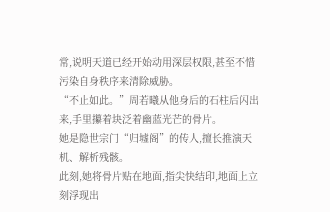常,说明天道已经开始动用深层权限,甚至不惜污染自身秩序来清除威胁。
“不止如此。”周若曦从他身后的石柱后闪出来,手里攥着块泛着幽蓝光芒的骨片。
她是隐世宗门“归墟阁”的传人,擅长推演天机、解析残骸。
此刻,她将骨片贴在地面,指尖快结印,地面上立刻浮现出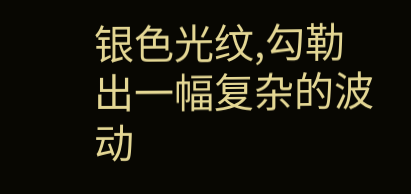银色光纹,勾勒出一幅复杂的波动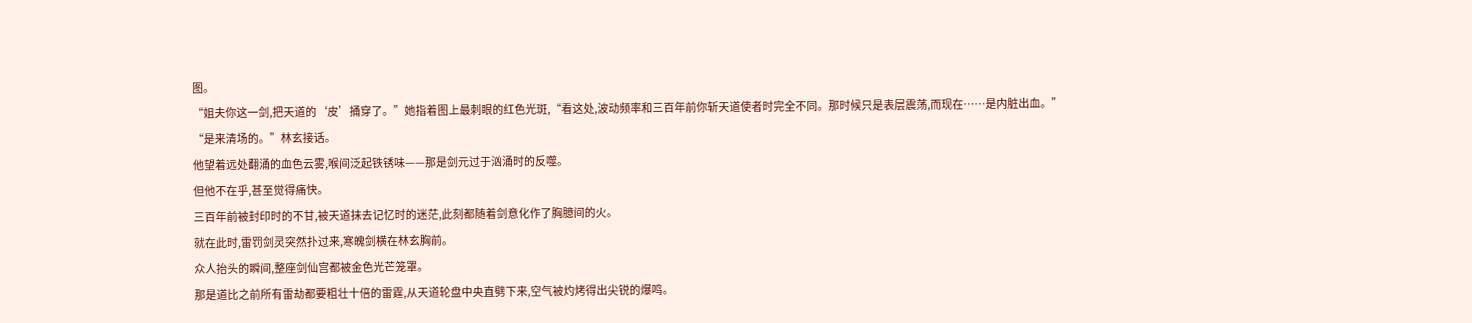图。
“姐夫你这一剑,把天道的‘皮’捅穿了。”她指着图上最刺眼的红色光斑,“看这处,波动频率和三百年前你斩天道使者时完全不同。那时候只是表层震荡,而现在……是内脏出血。”
“是来清场的。”林玄接话。
他望着远处翻涌的血色云雾,喉间泛起铁锈味——那是剑元过于汹涌时的反噬。
但他不在乎,甚至觉得痛快。
三百年前被封印时的不甘,被天道抹去记忆时的迷茫,此刻都随着剑意化作了胸臆间的火。
就在此时,雷罚剑灵突然扑过来,寒魄剑横在林玄胸前。
众人抬头的瞬间,整座剑仙宫都被金色光芒笼罩。
那是道比之前所有雷劫都要粗壮十倍的雷霆,从天道轮盘中央直劈下来,空气被灼烤得出尖锐的爆鸣。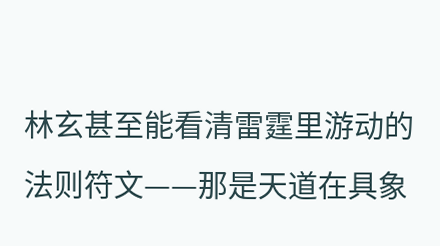林玄甚至能看清雷霆里游动的法则符文——那是天道在具象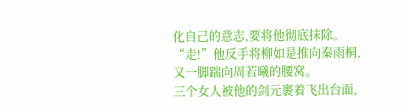化自己的意志,要将他彻底抹除。
“走!”他反手将柳如是推向秦雨桐,又一脚踹向周若曦的腰窝。
三个女人被他的剑元裹着飞出台面,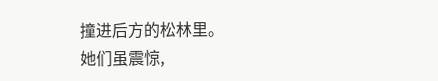撞进后方的松林里。
她们虽震惊,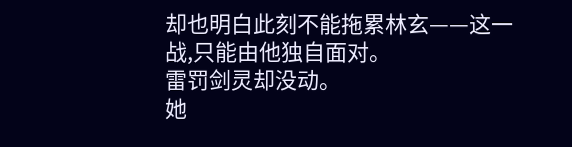却也明白此刻不能拖累林玄——这一战,只能由他独自面对。
雷罚剑灵却没动。
她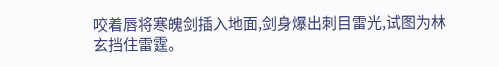咬着唇将寒魄剑插入地面,剑身爆出刺目雷光,试图为林玄挡住雷霆。